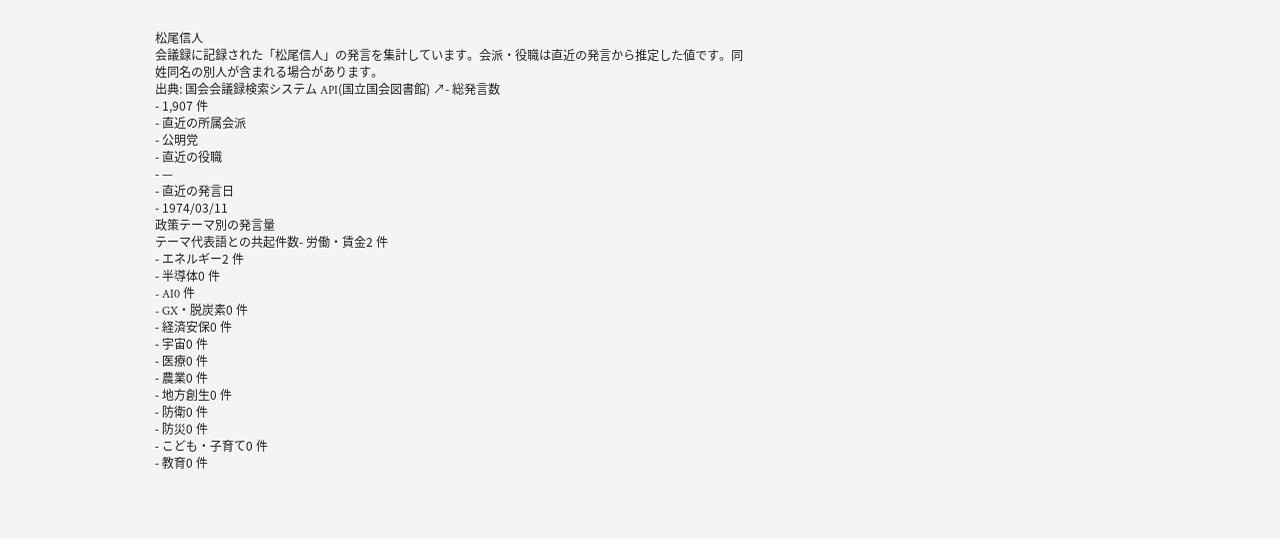松尾信人
会議録に記録された「松尾信人」の発言を集計しています。会派・役職は直近の発言から推定した値です。同姓同名の別人が含まれる場合があります。
出典: 国会会議録検索システム API(国立国会図書館) ↗- 総発言数
- 1,907 件
- 直近の所属会派
- 公明党
- 直近の役職
- —
- 直近の発言日
- 1974/03/11
政策テーマ別の発言量
テーマ代表語との共起件数- 労働・賃金2 件
- エネルギー2 件
- 半導体0 件
- AI0 件
- GX・脱炭素0 件
- 経済安保0 件
- 宇宙0 件
- 医療0 件
- 農業0 件
- 地方創生0 件
- 防衛0 件
- 防災0 件
- こども・子育て0 件
- 教育0 件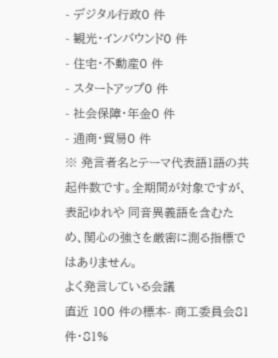- デジタル行政0 件
- 観光・インバウンド0 件
- 住宅・不動産0 件
- スタートアップ0 件
- 社会保障・年金0 件
- 通商・貿易0 件
※ 発言者名とテーマ代表語1語の共起件数です。全期間が対象ですが、表記ゆれや 同音異義語を含むため、関心の強さを厳密に測る指標ではありません。
よく発言している会議
直近 100 件の標本- 商工委員会81 件・81%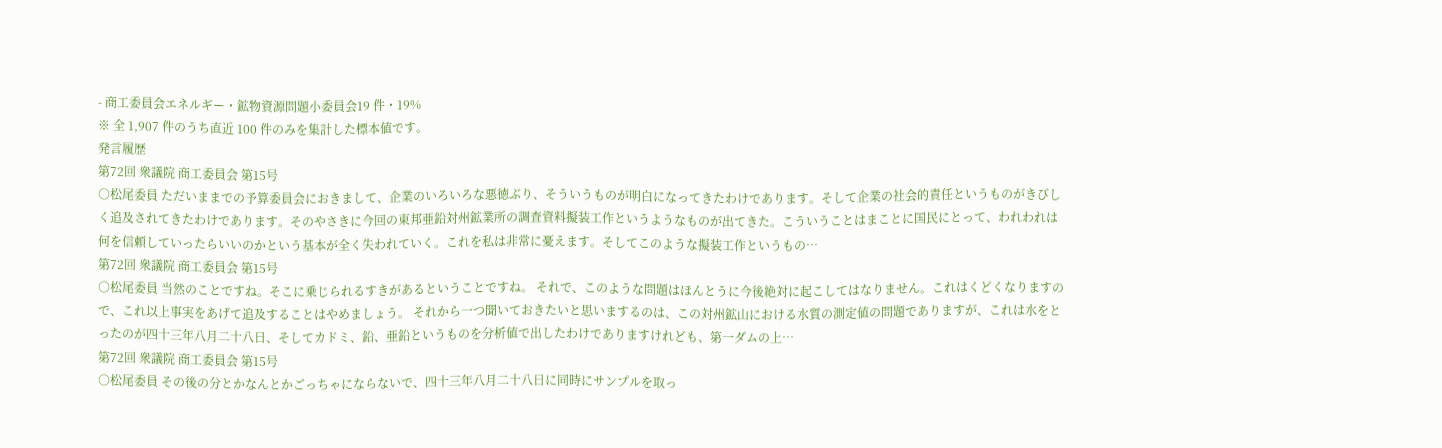- 商工委員会エネルギー・鉱物資源問題小委員会19 件・19%
※ 全 1,907 件のうち直近 100 件のみを集計した標本値です。
発言履歴
第72回 衆議院 商工委員会 第15号
○松尾委員 ただいままでの予算委員会におきまして、企業のいろいろな悪徳ぶり、そういうものが明白になってきたわけであります。そして企業の社会的責任というものがきびしく追及されてきたわけであります。そのやさきに今回の東邦亜鉛対州鉱業所の調査資料擬装工作というようなものが出てきた。こういうことはまことに国民にとって、われわれは何を信頼していったらいいのかという基本が全く失われていく。これを私は非常に憂えます。そしてこのような擬装工作というもの…
第72回 衆議院 商工委員会 第15号
○松尾委員 当然のことですね。そこに乗じられるすきがあるということですね。 それで、このような問題はほんとうに今後絶対に起こしてはなりません。これはくどくなりますので、これ以上事実をあげて追及することはやめましょう。 それから一つ聞いておきたいと思いまするのは、この対州鉱山における水質の測定値の問題でありますが、これは水をとったのが四十三年八月二十八日、そしてカドミ、鉛、亜鉛というものを分析値で出したわけでありますけれども、第一ダムの上…
第72回 衆議院 商工委員会 第15号
○松尾委員 その後の分とかなんとかごっちゃにならないで、四十三年八月二十八日に同時にサンプルを取っ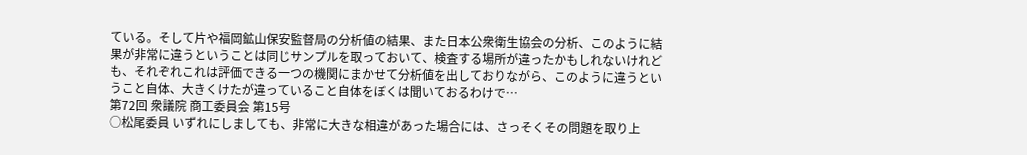ている。そして片や福岡鉱山保安監督局の分析値の結果、また日本公衆衛生協会の分析、このように結果が非常に違うということは同じサンプルを取っておいて、検査する場所が違ったかもしれないけれども、それぞれこれは評価できる一つの機関にまかせて分析値を出しておりながら、このように違うということ自体、大きくけたが違っていること自体をぼくは聞いておるわけで…
第72回 衆議院 商工委員会 第15号
○松尾委員 いずれにしましても、非常に大きな相違があった場合には、さっそくその問題を取り上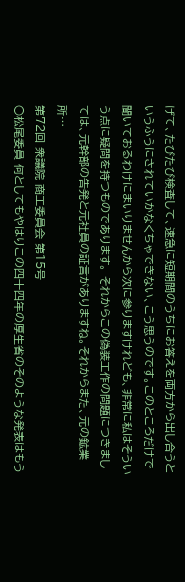げて、たびたび検査して、速急に短期間のうちにお答えを両方から出し合うというふうにされていかなくちゃできない、こう思うのです。このところだけで聞いておるわけにまいりませんから次に参りますけれども、非常に私はそういう点に疑問を持つものであります。 それからこの偽装工作の問題につきましては、元幹部の告発と元社員の証言がありますね。それからまた、元の鉱業所…
第72回 衆議院 商工委員会 第15号
○松尾委員 何としてもやはりこの四十四年の厚生省のそのような発表はもう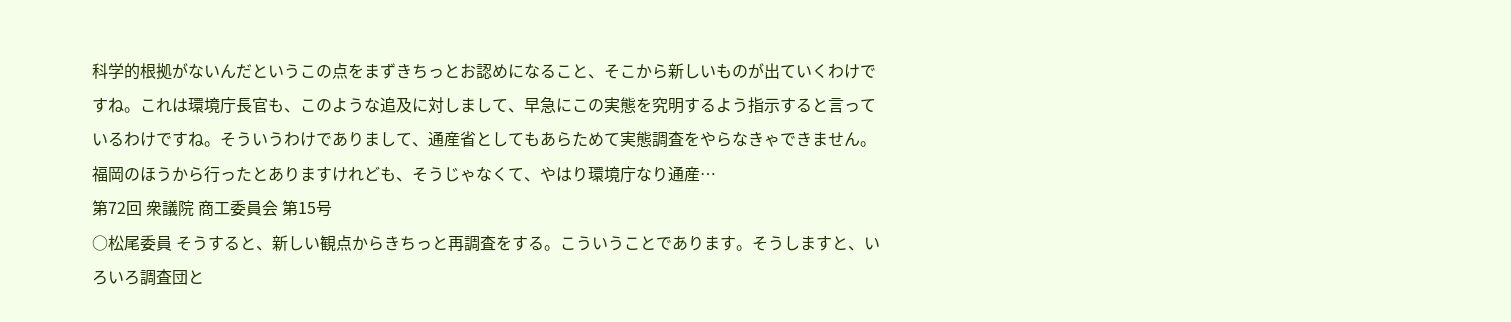科学的根拠がないんだというこの点をまずきちっとお認めになること、そこから新しいものが出ていくわけですね。これは環境庁長官も、このような追及に対しまして、早急にこの実態を究明するよう指示すると言っているわけですね。そういうわけでありまして、通産省としてもあらためて実態調査をやらなきゃできません。福岡のほうから行ったとありますけれども、そうじゃなくて、やはり環境庁なり通産…
第72回 衆議院 商工委員会 第15号
○松尾委員 そうすると、新しい観点からきちっと再調査をする。こういうことであります。そうしますと、いろいろ調査団と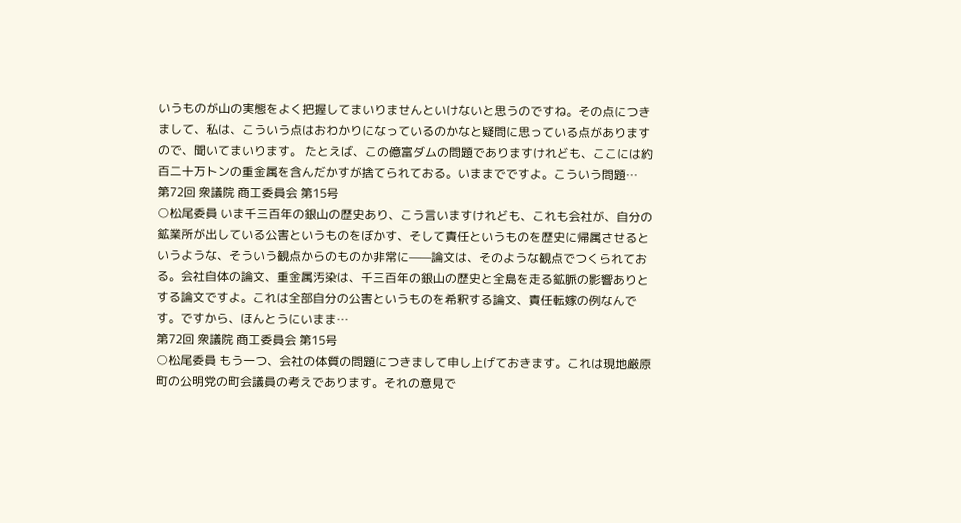いうものが山の実態をよく把握してまいりませんといけないと思うのですね。その点につきまして、私は、こういう点はおわかりになっているのかなと疑問に思っている点がありますので、聞いてまいります。 たとえば、この億富ダムの問題でありますけれども、ここには約百二十万トンの重金属を含んだかすが捨てられておる。いままでですよ。こういう問題…
第72回 衆議院 商工委員会 第15号
○松尾委員 いま千三百年の銀山の歴史あり、こう言いますけれども、これも会社が、自分の鉱業所が出している公害というものをぼかす、そして責任というものを歴史に帰属させるというような、そういう観点からのものか非常に——論文は、そのような観点でつくられておる。会社自体の論文、重金属汚染は、千三百年の銀山の歴史と全島を走る鉱脈の影響ありとする論文ですよ。これは全部自分の公害というものを希釈する論文、責任転嫁の例なんです。ですから、ほんとうにいまま…
第72回 衆議院 商工委員会 第15号
○松尾委員 もう一つ、会社の体質の問題につきまして申し上げておきます。これは現地厳原町の公明党の町会議員の考えであります。それの意見で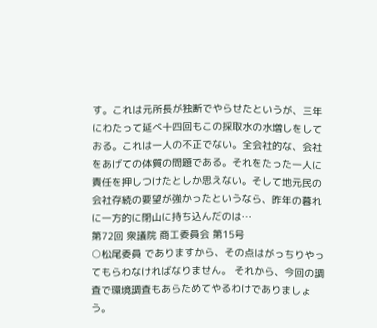す。これは元所長が独断でやらせたというが、三年にわたって延べ十四回もこの採取水の水増しをしておる。これは一人の不正でない。全会社的な、会社をあげての体質の問題である。それをたった一人に責任を押しつけたとしか思えない。そして地元民の会社存続の要望が強かったというなら、昨年の暮れに一方的に閉山に持ち込んだのは…
第72回 衆議院 商工委員会 第15号
○松尾委員 でありますから、その点はがっちりやってもらわなければなりません。 それから、今回の調査で環境調査もあらためてやるわけでありましょう。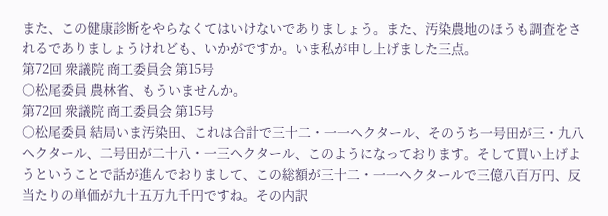また、この健康診断をやらなくてはいけないでありましょう。また、汚染農地のほうも調査をされるでありましょうけれども、いかがですか。いま私が申し上げました三点。
第72回 衆議院 商工委員会 第15号
○松尾委員 農林省、もういませんか。
第72回 衆議院 商工委員会 第15号
○松尾委員 結局いま汚染田、これは合計で三十二・一一ヘクタール、そのうち一号田が三・九八ヘクタール、二号田が二十八・一三ヘクタール、このようになっております。そして買い上げようということで話が進んでおりまして、この総額が三十二・一一ヘクタールで三億八百万円、反当たりの単価が九十五万九千円ですね。その内訳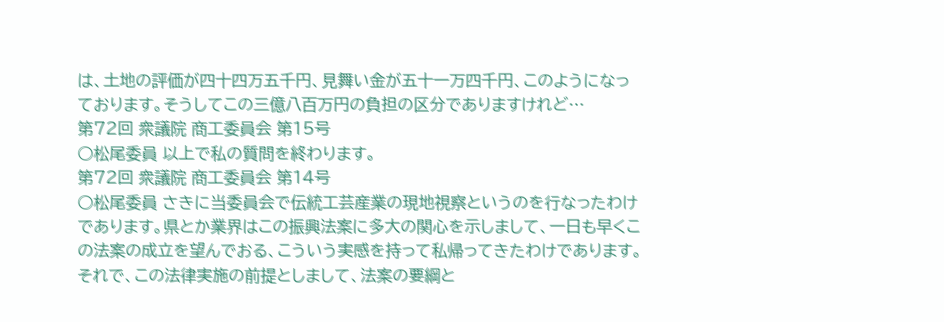は、土地の評価が四十四万五千円、見舞い金が五十一万四千円、このようになっております。そうしてこの三億八百万円の負担の区分でありますけれど…
第72回 衆議院 商工委員会 第15号
○松尾委員 以上で私の質問を終わります。
第72回 衆議院 商工委員会 第14号
○松尾委員 さきに当委員会で伝統工芸産業の現地視察というのを行なったわけであります。県とか業界はこの振興法案に多大の関心を示しまして、一日も早くこの法案の成立を望んでおる、こういう実感を持って私帰ってきたわけであります。それで、この法律実施の前提としまして、法案の要綱と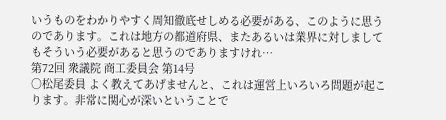いうものをわかりやすく周知徹底せしめる必要がある、このように思うのであります。これは地方の都道府県、またあるいは業界に対しましてもそういう必要があると思うのでありますけれ…
第72回 衆議院 商工委員会 第14号
○松尾委員 よく教えてあげませんと、これは運営上いろいろ問題が起こります。非常に関心が深いということで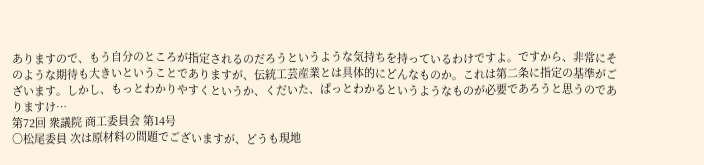ありますので、もう自分のところが指定されるのだろうというような気持ちを持っているわけですよ。ですから、非常にそのような期待も大きいということでありますが、伝統工芸産業とは具体的にどんなものか。これは第二条に指定の基準がございます。しかし、もっとわかりやすくというか、くだいた、ぱっとわかるというようなものが必要であろうと思うのでありますけ…
第72回 衆議院 商工委員会 第14号
○松尾委員 次は原材料の問題でございますが、どうも現地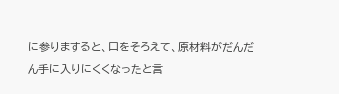に参りますると、口をそろえて、原材料がだんだん手に入りにくくなったと言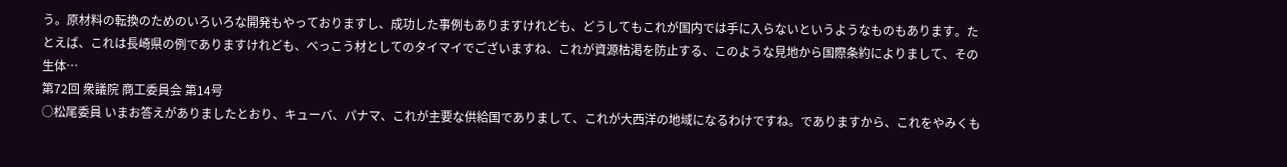う。原材料の転換のためのいろいろな開発もやっておりますし、成功した事例もありますけれども、どうしてもこれが国内では手に入らないというようなものもあります。たとえば、これは長崎県の例でありますけれども、べっこう材としてのタイマイでございますね、これが資源枯渇を防止する、このような見地から国際条約によりまして、その生体…
第72回 衆議院 商工委員会 第14号
○松尾委員 いまお答えがありましたとおり、キューバ、パナマ、これが主要な供給国でありまして、これが大西洋の地域になるわけですね。でありますから、これをやみくも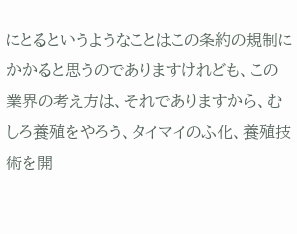にとるというようなことはこの条約の規制にかかると思うのでありますけれども、この業界の考え方は、それでありますから、むしろ養殖をやろう、タイマイのふ化、養殖技術を開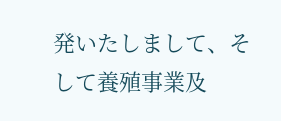発いたしまして、そして養殖事業及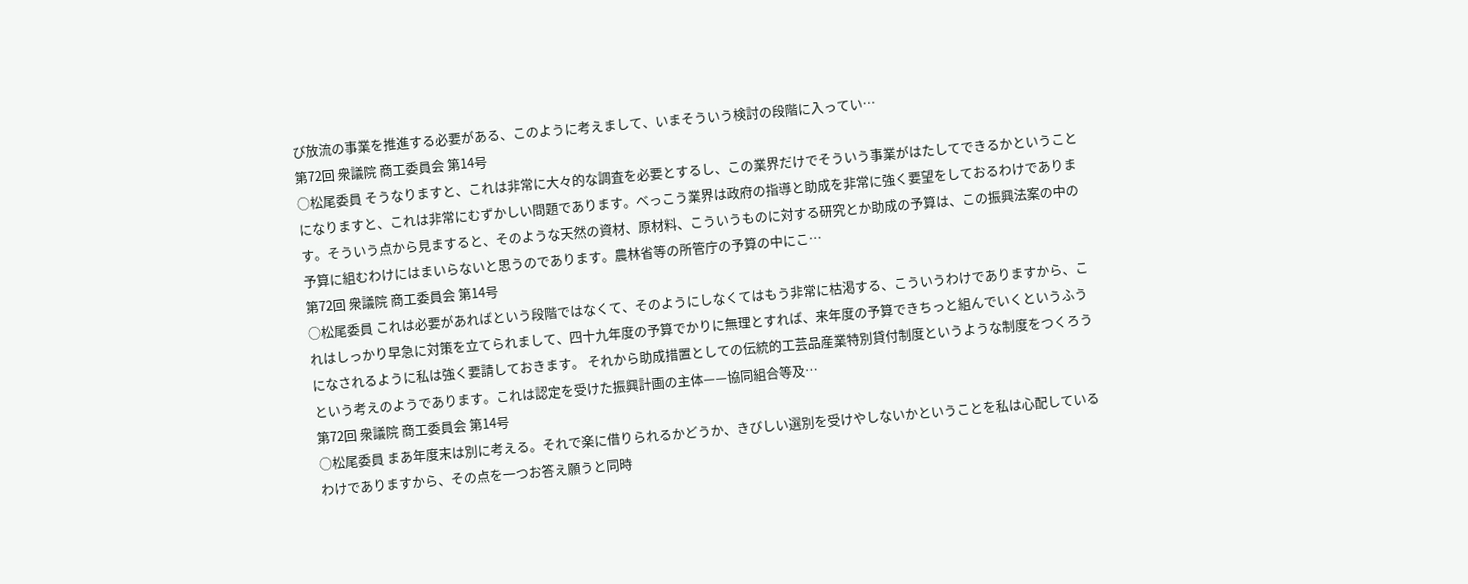び放流の事業を推進する必要がある、このように考えまして、いまそういう検討の段階に入ってい…
第72回 衆議院 商工委員会 第14号
○松尾委員 そうなりますと、これは非常に大々的な調査を必要とするし、この業界だけでそういう事業がはたしてできるかということになりますと、これは非常にむずかしい問題であります。べっこう業界は政府の指導と助成を非常に強く要望をしておるわけであります。そういう点から見ますると、そのような天然の資材、原材料、こういうものに対する研究とか助成の予算は、この振興法案の中の予算に組むわけにはまいらないと思うのであります。農林省等の所管庁の予算の中にこ…
第72回 衆議院 商工委員会 第14号
○松尾委員 これは必要があればという段階ではなくて、そのようにしなくてはもう非常に枯渇する、こういうわけでありますから、これはしっかり早急に対策を立てられまして、四十九年度の予算でかりに無理とすれば、来年度の予算できちっと組んでいくというふうになされるように私は強く要請しておきます。 それから助成措置としての伝統的工芸品産業特別貸付制度というような制度をつくろうという考えのようであります。これは認定を受けた振興計画の主体——協同組合等及…
第72回 衆議院 商工委員会 第14号
○松尾委員 まあ年度末は別に考える。それで楽に借りられるかどうか、きびしい選別を受けやしないかということを私は心配しているわけでありますから、その点を一つお答え願うと同時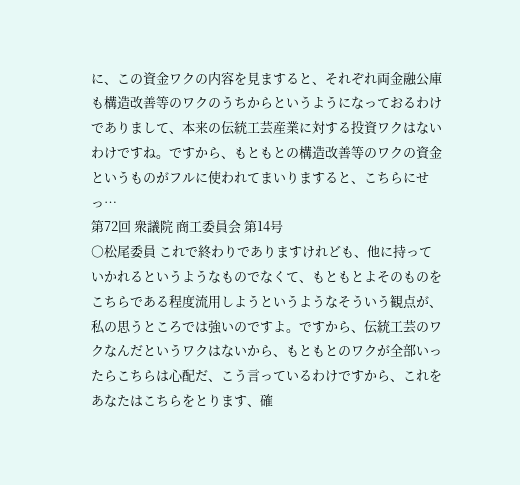に、この資金ワクの内容を見ますると、それぞれ両金融公庫も構造改善等のワクのうちからというようになっておるわけでありまして、本来の伝統工芸産業に対する投資ワクはないわけですね。ですから、もともとの構造改善等のワクの資金というものがフルに使われてまいりますると、こちらにせっ…
第72回 衆議院 商工委員会 第14号
○松尾委員 これで終わりでありますけれども、他に持っていかれるというようなものでなくて、もともとよそのものをこちらである程度流用しようというようなそういう観点が、私の思うところでは強いのですよ。ですから、伝統工芸のワクなんだというワクはないから、もともとのワクが全部いったらこちらは心配だ、こう言っているわけですから、これをあなたはこちらをとります、確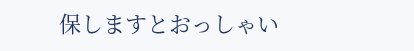保しますとおっしゃい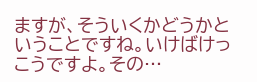ますが、そういくかどうかということですね。いけばけっこうですよ。その…